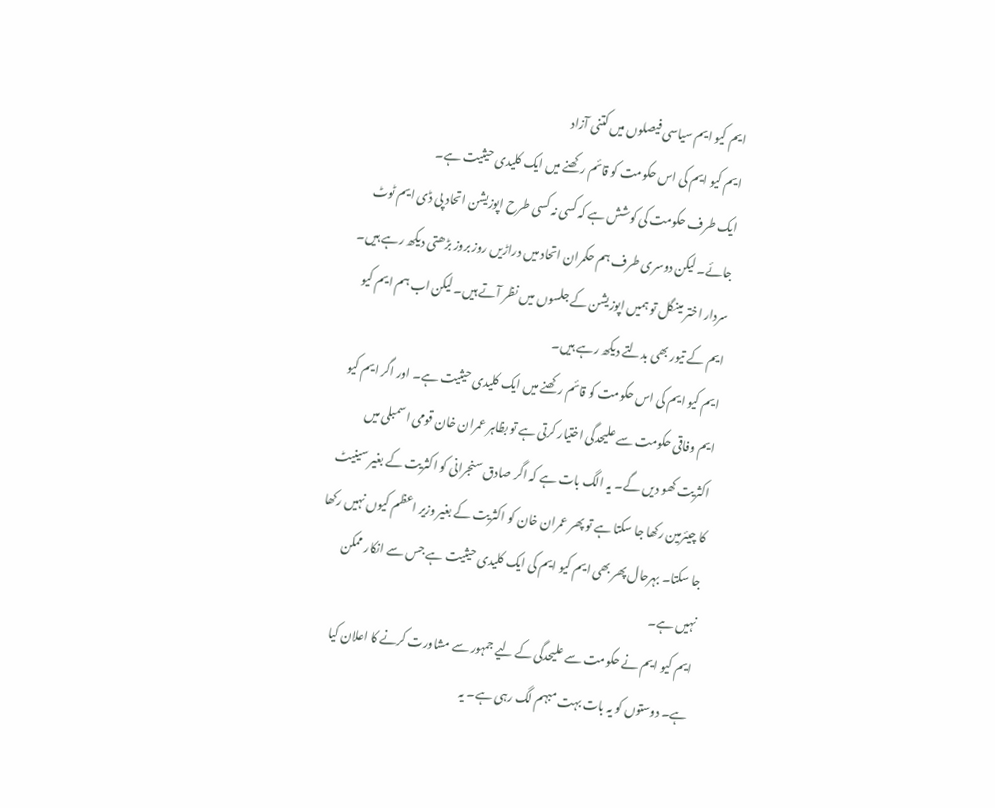ایم کیو ایم سیاسی فیصلوں میں کتنی آزاد
ایم کیو ایم کی اس حکومت کو قائم رکھنے میں ایک کلیدی حیثیت ہے۔
ایک طرف حکومت کی کوشش ہے کہ کسی نہ کسی طرح اپوزیشن اتحاد پی ڈی ایم ٹوٹ جائے۔ لیکن دوسری طرف ہم حکمران اتحاد میں دراڑیں روز بروز بڑھتی دیکھ رہے ہیں۔ سردار اختر مینگل تو ہمیں اپوزیشن کے جلسوں میں نظر آتے ہیں۔ لیکن اب ہم ایم کیو ایم کے تیور بھی بدلتے دیکھ رہے ہیں۔
ایم کیو ایم کی اس حکومت کو قائم رکھنے میں ایک کلیدی حیثیت ہے۔ اور اگر ایم کیو ایم وفاقی حکومت سے علیحدگی اختیار کرتی ہے تو بظاہر عمران خان قومی اسمبلی میں اکثریت کھو دیں گے۔ یہ الگ بات ہے کہ اگر صادق سنجرانی کو اکثریت کے بغیر سینیٹ کا چیئرمین رکھا جا سکتا ہے تو پھر عمران خان کو اکثریت کے بغیر وزیر اعظم کیوں نہیں رکھا جا سکتا۔ بہرحال پھر بھی ایم کیو ایم کی ایک کلیدی حیثیت ہے جس سے انکار ممکن نہیں ہے۔
ایم کیو ایم نے حکومت سے علیحدگی کے لیے جمہور سے مشاورت کرنے کا اعلان کیا ہے۔ دوستوں کو یہ بات بہت مبہم لگ رہی ہے۔ یہ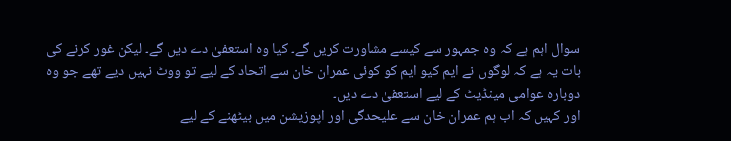سوال اہم ہے کہ وہ جمہور سے کیسے مشاورت کریں گے۔ کیا وہ استعفیٰ دے دیں گے۔ لیکن غور کرنے کی بات یہ ہے کہ لوگوں نے ایم کیو ایم کو کوئی عمران خان سے اتحاد کے لیے تو ووٹ نہیں دیے تھے جو وہ دوبارہ عوامی مینڈیٹ کے لیے استعفیٰ دے دیں۔
اور کہیں کہ اب ہم عمران خان سے علیحدگی اور اپوزیشن میں بیٹھنے کے لیے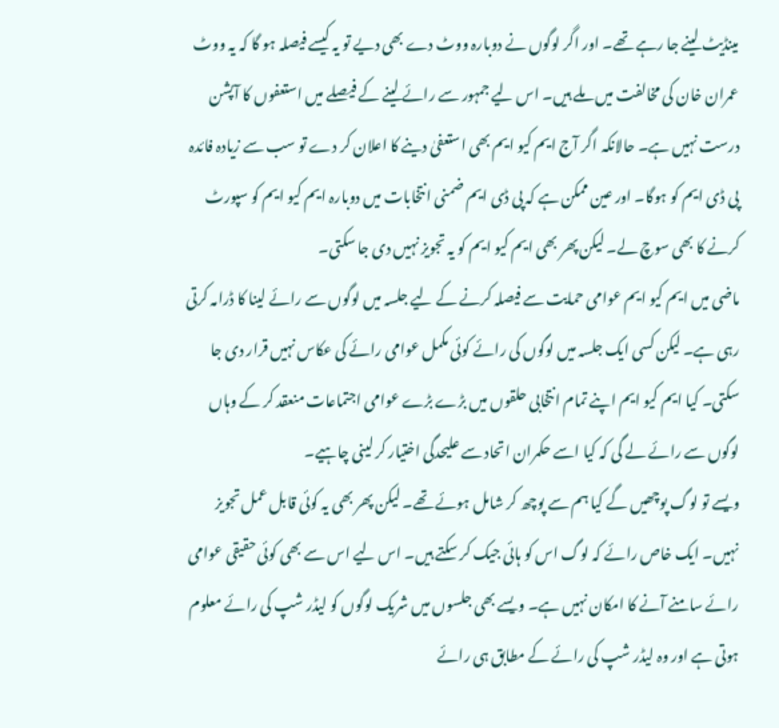مینڈیٹ لینے جا رہے تھے۔ اور اگر لوگوں نے دوبارہ ووٹ دے بھی دیے تو یہ کیسے فیصلہ ہو گا کہ یہ ووٹ عمران خان کی مخالفت میں ملے ہیں۔ اس لیے جمہور سے رائے لینے کے فیصلے میں استعفوں کا آپشن درست نہیں ہے۔ حالانکہ اگر آج ایم کیو ایم بھی استعفیٰ دینے کا اعلان کر دے تو سب سے زیادہ فائدہ پی ڈی ایم کو ہوگا۔ اور عین ممکن ہے کہ پی ڈی ایم ضمنی انتخابات میں دوبارہ ایم کیو ایم کو سپورٹ کرنے کا بھی سوچ لے۔ لیکن پھر بھی ایم کیو ایم کو یہ تجویز نہیں دی جا سکتی۔
ماضی میں ایم کیو ایم عوامی حمایت سے فیصلہ کرنے کے لیے جلسہ میں لوگوں سے رائے لینا کا ڈرامہ کرتی رہی ہے۔ لیکن کسی ایک جلسہ میں لوگوں کی رائے کوئی مکمل عوامی رائے کی عکاس نہیں قرار دی جا سکتی۔ کیا ایم کیو ایم اپنے تمام انتخابی حلقوں میں بڑے بڑے عوامی اجتماعات منعقد کر کے وہاں لوگوں سے رائے لے گی کہ کیا اسے حکمران اتحاد سے علیحدگی اختیار کر لینی چاہیے۔
ویسے تو لوگ پوچھیں گے کیا ہم سے پوچھ کر شامل ہوئے تھے۔ لیکن پھر بھی یہ کوئی قابل عمل تجویز نہیں۔ ایک خاص رائے کہ لوگ اس کو ہائی جیک کر سکتے ہیں۔ اس لیے اس سے بھی کوئی حقیقی عوامی رائے سامنے آنے کا امکان نہیں ہے۔ ویسے بھی جلسوں میں شریک لوگوں کو لیڈر شپ کی رائے معلوم ہوتی ہے اور وہ لیڈر شپ کی رائے کے مطابق ہی رائے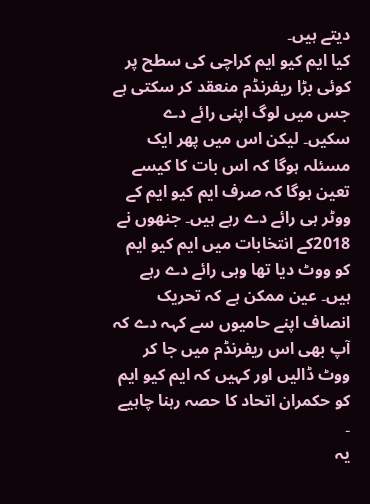دیتے ہیں۔
کیا ایم کیو ایم کراچی کی سطح پر کوئی بڑا ریفرنڈم منعقد کر سکتی ہے جس میں لوگ اپنی رائے دے سکیں۔ لیکن اس میں پھر ایک مسئلہ ہوگا کہ اس بات کا کیسے تعین ہوگا کہ صرف ایم کیو ایم کے ووٹر ہی رائے دے رہے ہیں۔ جنھوں نے 2018کے انتخابات میں ایم کیو ایم کو ووٹ دیا تھا وہی رائے دے رہے ہیں۔ عین ممکن ہے کہ تحریک انصاف اپنے حامیوں سے کہہ دے کہ آپ بھی اس ریفرنڈم میں جا کر ووٹ ڈالیں اور کہیں کہ ایم کیو ایم کو حکمران اتحاد کا حصہ رہنا چاہیے ۔
یہ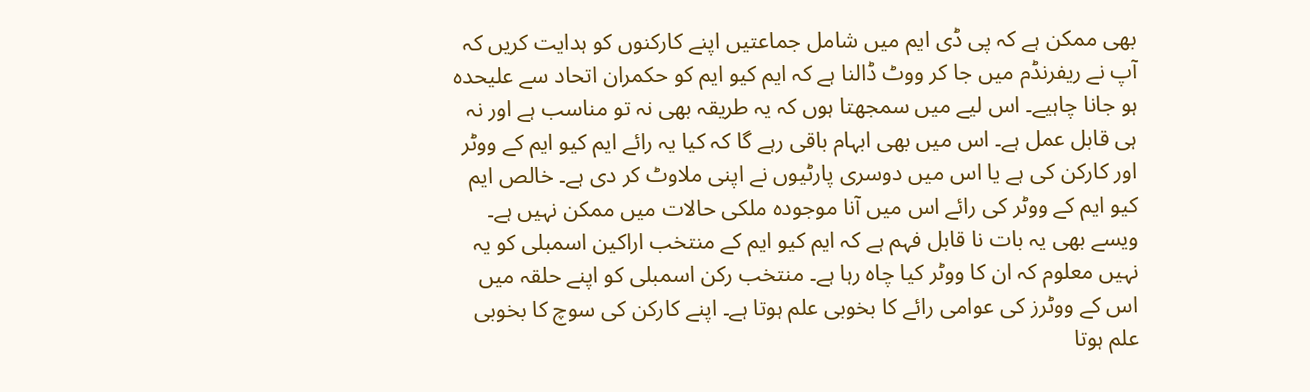بھی ممکن ہے کہ پی ڈی ایم میں شامل جماعتیں اپنے کارکنوں کو ہدایت کریں کہ آپ نے ریفرنڈم میں جا کر ووٹ ڈالنا ہے کہ ایم کیو ایم کو حکمران اتحاد سے علیحدہ ہو جانا چاہیے۔ اس لیے میں سمجھتا ہوں کہ یہ طریقہ بھی نہ تو مناسب ہے اور نہ ہی قابل عمل ہے۔ اس میں بھی ابہام باقی رہے گا کہ کیا یہ رائے ایم کیو ایم کے ووٹر اور کارکن کی ہے یا اس میں دوسری پارٹیوں نے اپنی ملاوٹ کر دی ہے۔ خالص ایم کیو ایم کے ووٹر کی رائے اس میں آنا موجودہ ملکی حالات میں ممکن نہیں ہے۔
ویسے بھی یہ بات نا قابل فہم ہے کہ ایم کیو ایم کے منتخب اراکین اسمبلی کو یہ نہیں معلوم کہ ان کا ووٹر کیا چاہ رہا ہے۔ منتخب رکن اسمبلی کو اپنے حلقہ میں اس کے ووٹرز کی عوامی رائے کا بخوبی علم ہوتا ہے۔ اپنے کارکن کی سوچ کا بخوبی علم ہوتا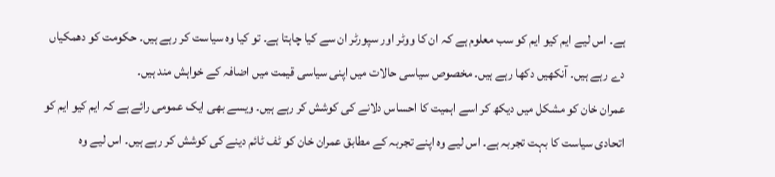ہے۔ اس لیے ایم کیو ایم کو سب معلوم ہے کہ ان کا ووٹر اور سپورٹر ان سے کیا چاہتا ہے۔ تو کیا وہ سیاست کر رہے ہیں۔ حکومت کو دھمکیاں دے رہے ہیں۔ آنکھیں دکھا رہے ہیں۔ مخصوص سیاسی حالات میں اپنی سیاسی قیمت میں اضافہ کے خواہش مند ہیں۔
عمران خان کو مشکل میں دیکھ کر اسے اہمیت کا احساس دلانے کی کوشش کر رہے ہیں۔ ویسے بھی ایک عمومی رائے ہے کہ ایم کیو ایم کو اتحادی سیاست کا بہت تجربہ ہے۔ اس لیے وہ اپنے تجربہ کے مطابق عمران خان کو ٹف ٹائم دینے کی کوشش کر رہے ہیں۔ اس لیے وہ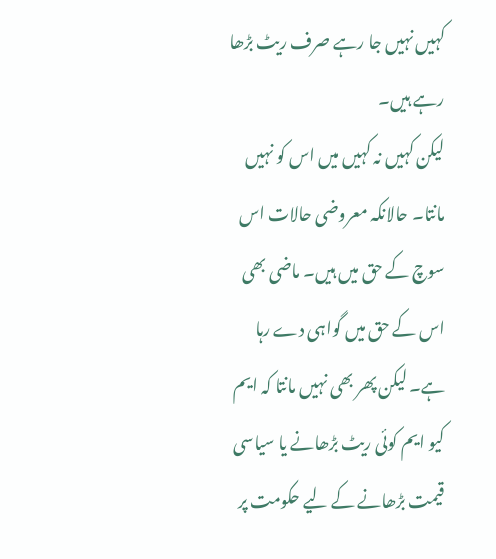کہیں نہیں جا رہے صرف ریٹ بڑھا رہے ہیں۔
لیکن کہیں نہ کہیں میں اس کو نہیں مانتا۔ حالانکہ معروضی حالات اس سوچ کے حق میں ہیں۔ ماضی بھی اس کے حق میں گواہی دے رہا ہے۔ لیکن پھر بھی نہیں مانتا کہ ایم کیو ایم کوئی ریٹ بڑھانے یا سیاسی قیمت بڑھانے کے لیے حکومت پر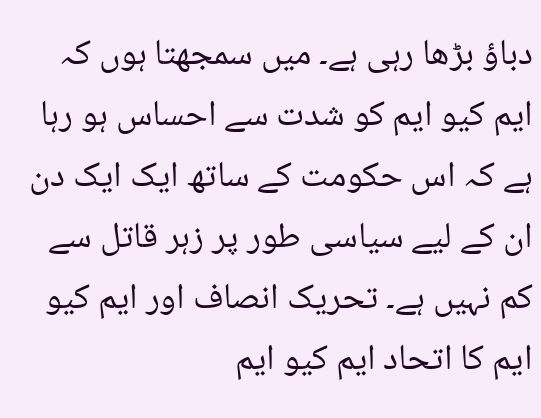دباؤ بڑھا رہی ہے۔ میں سمجھتا ہوں کہ ایم کیو ایم کو شدت سے احساس ہو رہا ہے کہ اس حکومت کے ساتھ ایک ایک دن ان کے لیے سیاسی طور پر زہر قاتل سے کم نہیں ہے۔ تحریک انصاف اور ایم کیو ایم کا اتحاد ایم کیو ایم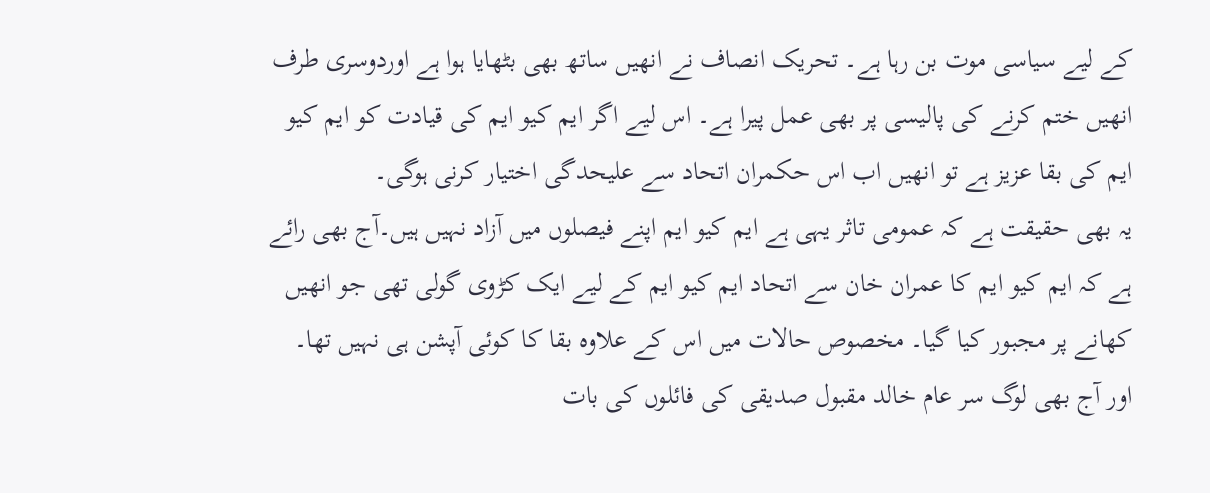کے لیے سیاسی موت بن رہا ہے۔ تحریک انصاف نے انھیں ساتھ بھی بٹھایا ہوا ہے اوردوسری طرف انھیں ختم کرنے کی پالیسی پر بھی عمل پیرا ہے۔ اس لیے اگر ایم کیو ایم کی قیادت کو ایم کیو ایم کی بقا عزیز ہے تو انھیں اب اس حکمران اتحاد سے علیحدگی اختیار کرنی ہوگی۔
یہ بھی حقیقت ہے کہ عمومی تاثر یہی ہے ایم کیو ایم اپنے فیصلوں میں آزاد نہیں ہیں۔آج بھی رائے ہے کہ ایم کیو ایم کا عمران خان سے اتحاد ایم کیو ایم کے لیے ایک کڑوی گولی تھی جو انھیں کھانے پر مجبور کیا گیا۔ مخصوص حالات میں اس کے علاوہ بقا کا کوئی آپشن ہی نہیں تھا۔ اور آج بھی لوگ سر عام خالد مقبول صدیقی کی فائلوں کی بات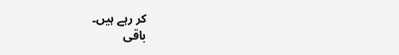کر رہے ہیں۔
باقی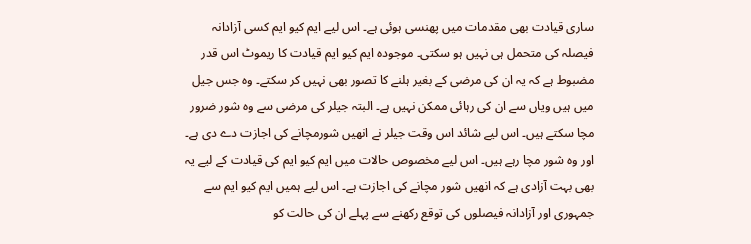ساری قیادت بھی مقدمات میں پھنسی ہوئی ہے۔ اس لیے ایم کیو ایم کسی آزادانہ فیصلہ کی متحمل ہی نہیں ہو سکتی۔ موجودہ ایم کیو ایم قیادت کا ریموٹ اس قدر مضبوط ہے کہ یہ ان کی مرضی کے بغیر ہلنے کا تصور بھی نہیں کر سکتے۔ وہ جس جیل میں ہیں ویاں سے ان کی رہائی ممکن نہیں ہے۔ البتہ جیلر کی مرضی سے وہ شور ضرور مچا سکتے ہیں۔ اس لیے شائد اس وقت جیلر نے انھیں شورمچانے کی اجازت دے دی ہے۔ اور وہ شور مچا رہے ہیں۔ اس لیے مخصوص حالات میں ایم کیو ایم کی قیادت کے لیے یہ بھی بہت آزادی ہے کہ انھیں شور مچانے کی اجازت ہے۔ اس لیے ہمیں ایم کیو ایم سے جمہوری اور آزادانہ فیصلوں کی توقع رکھنے سے پہلے ان کی حالت کو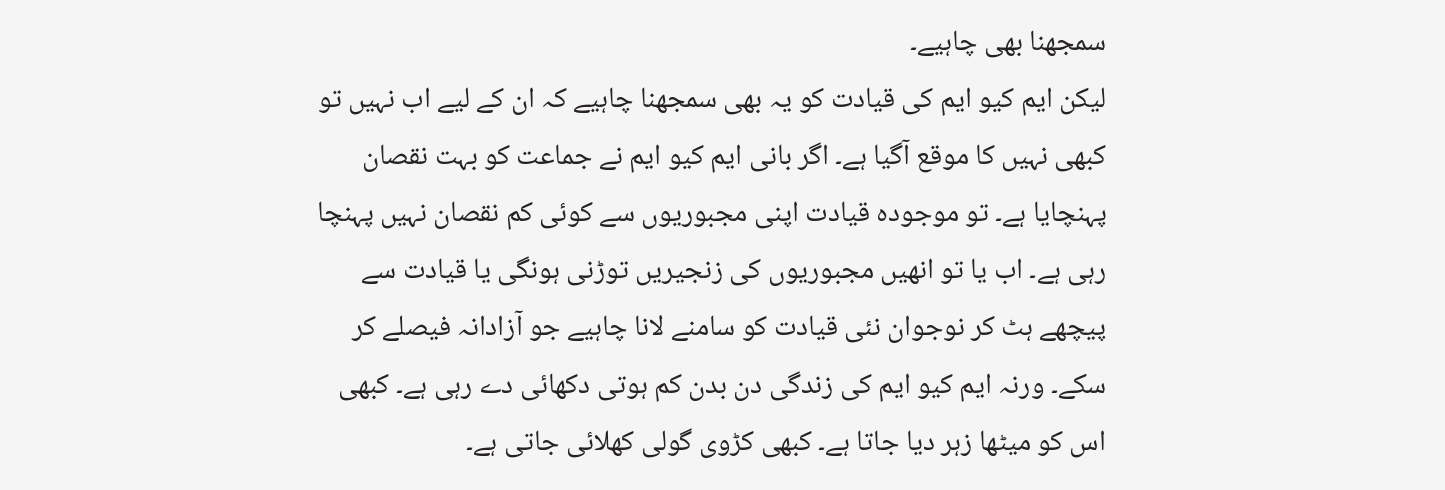سمجھنا بھی چاہیے۔
لیکن ایم کیو ایم کی قیادت کو یہ بھی سمجھنا چاہیے کہ ان کے لیے اب نہیں تو کبھی نہیں کا موقع آگیا ہے۔ اگر بانی ایم کیو ایم نے جماعت کو بہت نقصان پہنچایا ہے۔ تو موجودہ قیادت اپنی مجبوریوں سے کوئی کم نقصان نہیں پہنچا رہی ہے۔ اب یا تو انھیں مجبوریوں کی زنجیریں توڑنی ہونگی یا قیادت سے پیچھے ہٹ کر نوجوان نئی قیادت کو سامنے لانا چاہیے جو آزادانہ فیصلے کر سکے۔ ورنہ ایم کیو ایم کی زندگی دن بدن کم ہوتی دکھائی دے رہی ہے۔ کبھی اس کو میٹھا زہر دیا جاتا ہے۔ کبھی کڑوی گولی کھلائی جاتی ہے۔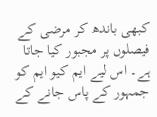کبھی باندھ کر مرضی کے فیصلوں پر مجبور کیا جاتا ہے۔ اس لیے ایم کیو ایم کو جمہور کے پاس جانے کے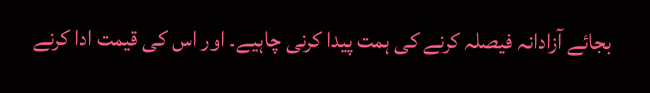بجائے آزادانہ فیصلہ کرنے کی ہمت پیدا کرنی چاہیے۔ اور اس کی قیمت ادا کرنے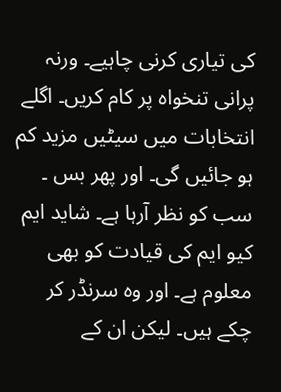کی تیاری کرنی چاہیے۔ ورنہ پرانی تنخواہ پر کام کریں۔ اگلے انتخابات میں سیٹیں مزید کم ہو جائیں گی۔ اور پھر بس ۔ سب کو نظر آرہا ہے۔ شاید ایم کیو ایم کی قیادت کو بھی معلوم ہے۔ اور وہ سرنڈر کر چکے ہیں۔ لیکن ان کے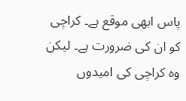پاس ابھی موقع ہے۔ کراچی کو ان کی ضرورت ہے۔ لیکن وہ کراچی کی امیدوں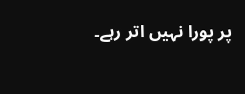پر پورا نہیں اتر رہے۔